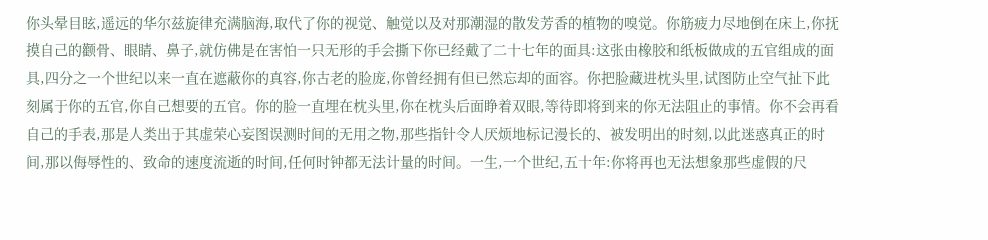你头晕目眩,遥远的华尔兹旋律充满脑海,取代了你的视觉、触觉以及对那潮湿的散发芳香的植物的嗅觉。你筋疲力尽地倒在床上,你抚摸自己的颧骨、眼睛、鼻子,就仿佛是在害怕一只无形的手会撕下你已经戴了二十七年的面具:这张由橡胶和纸板做成的五官组成的面具,四分之一个世纪以来一直在遮蔽你的真容,你古老的脸庞,你曾经拥有但已然忘却的面容。你把脸藏进枕头里,试图防止空气扯下此刻属于你的五官,你自己想要的五官。你的脸一直埋在枕头里,你在枕头后面睁着双眼,等待即将到来的你无法阻止的事情。你不会再看自己的手表,那是人类出于其虚荣心妄图误测时间的无用之物,那些指针令人厌烦地标记漫长的、被发明出的时刻,以此迷惑真正的时间,那以侮辱性的、致命的速度流逝的时间,任何时钟都无法计量的时间。一生,一个世纪,五十年:你将再也无法想象那些虚假的尺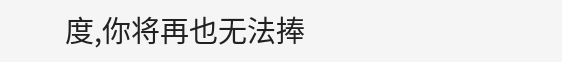度,你将再也无法捧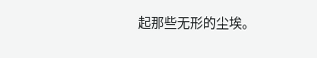起那些无形的尘埃。